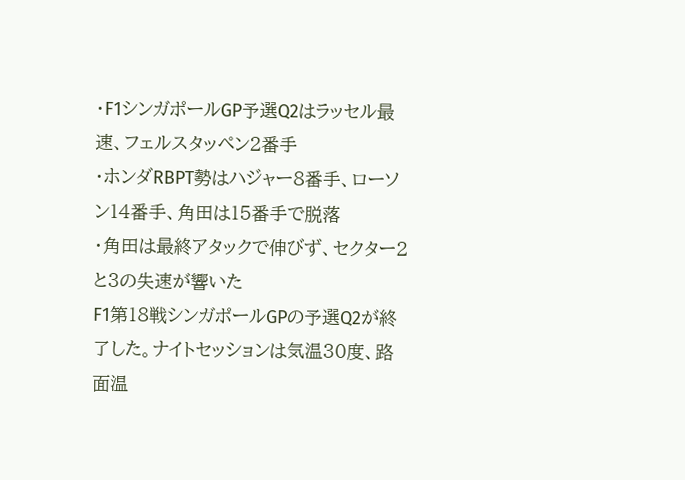・F1シンガポールGP予選Q2はラッセル最速、フェルスタッペン2番手
・ホンダRBPT勢はハジャー8番手、ローソン14番手、角田は15番手で脱落
・角田は最終アタックで伸びず、セクター2と3の失速が響いた
F1第18戦シンガポールGPの予選Q2が終了した。ナイトセッションは気温30度、路面温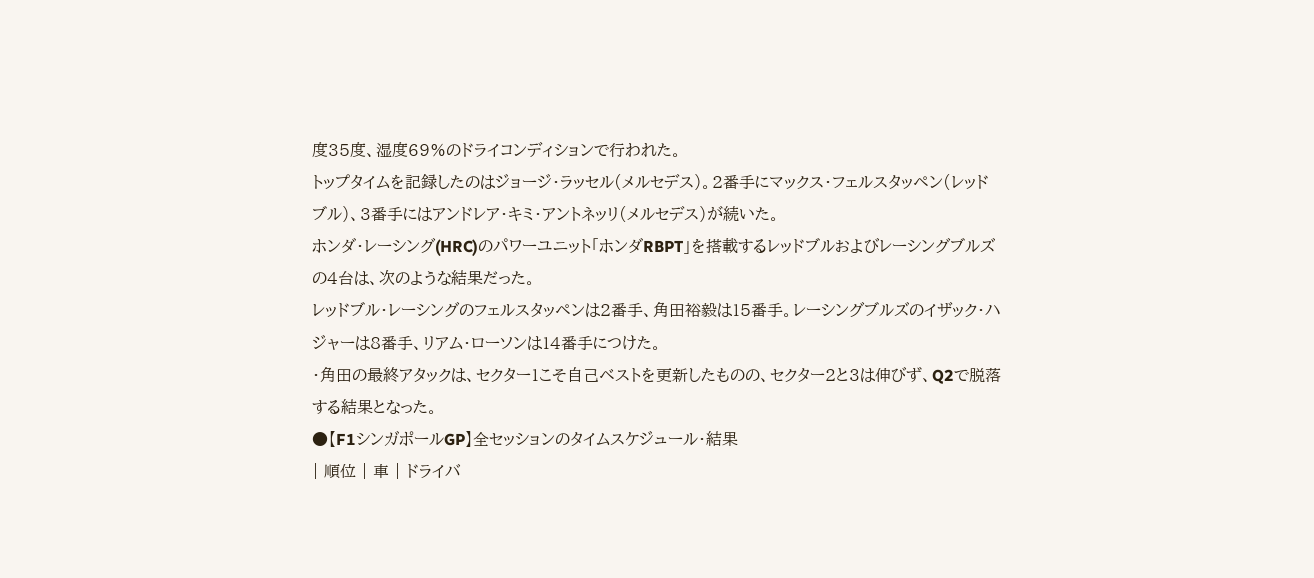度35度、湿度69%のドライコンディションで行われた。
トップタイムを記録したのはジョージ・ラッセル(メルセデス)。2番手にマックス・フェルスタッペン(レッドブル)、3番手にはアンドレア・キミ・アントネッリ(メルセデス)が続いた。
ホンダ・レーシング(HRC)のパワーユニット「ホンダRBPT」を搭載するレッドブルおよびレーシングブルズの4台は、次のような結果だった。
レッドブル・レーシングのフェルスタッペンは2番手、角田裕毅は15番手。レーシングブルズのイザック・ハジャーは8番手、リアム・ローソンは14番手につけた。
・角田の最終アタックは、セクター1こそ自己ベストを更新したものの、セクター2と3は伸びず、Q2で脱落する結果となった。
●【F1シンガポールGP】全セッションのタイムスケジュール・結果
| 順位 | 車 | ドライバ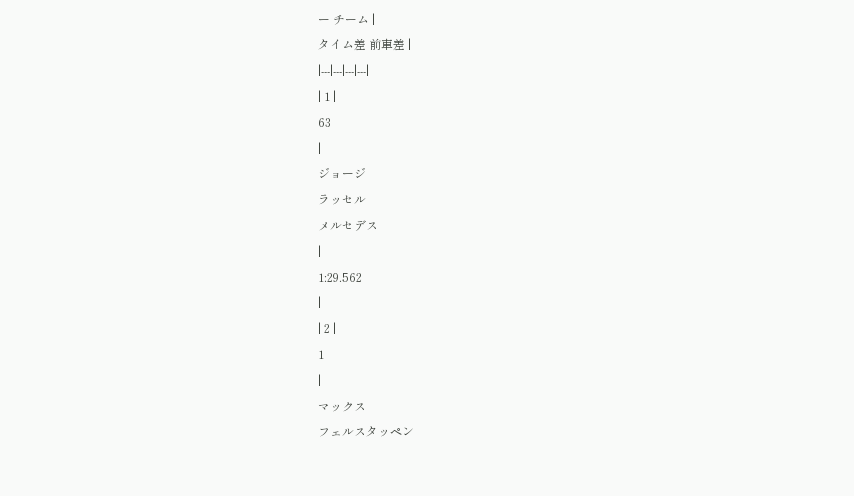ー チーム |
タイム差 前車差 |
|---|---|---|---|
| 1 |
63
|
ジョージ
ラッセル
メルセデス
|
1:29.562
|
| 2 |
1
|
マックス
フェルスタッペン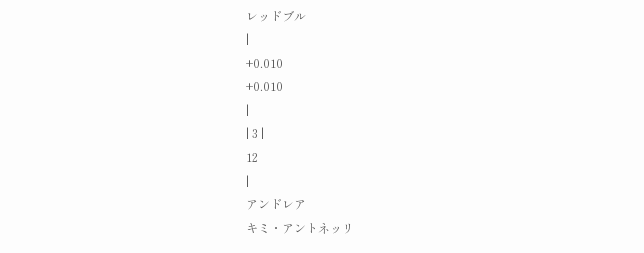レッドブル
|
+0.010
+0.010
|
| 3 |
12
|
アンドレア
キミ・アントネッリ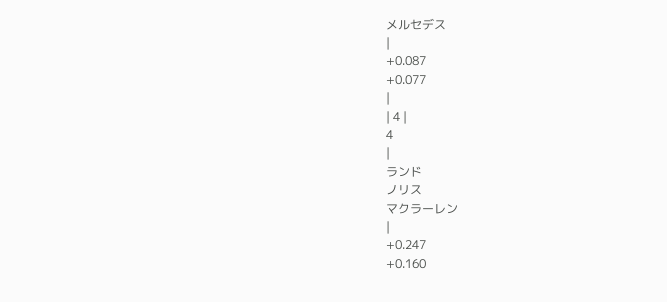メルセデス
|
+0.087
+0.077
|
| 4 |
4
|
ランド
ノリス
マクラーレン
|
+0.247
+0.160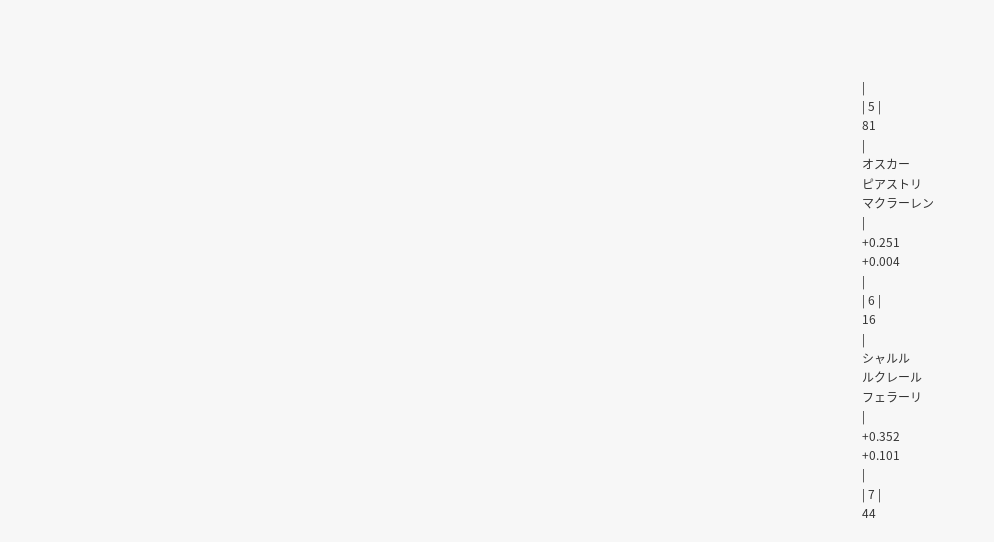|
| 5 |
81
|
オスカー
ピアストリ
マクラーレン
|
+0.251
+0.004
|
| 6 |
16
|
シャルル
ルクレール
フェラーリ
|
+0.352
+0.101
|
| 7 |
44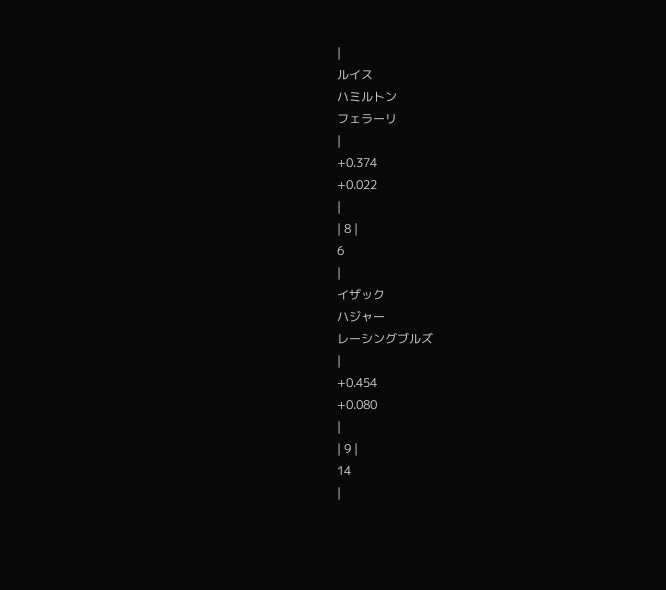|
ルイス
ハミルトン
フェラーリ
|
+0.374
+0.022
|
| 8 |
6
|
イザック
ハジャー
レーシングブルズ
|
+0.454
+0.080
|
| 9 |
14
|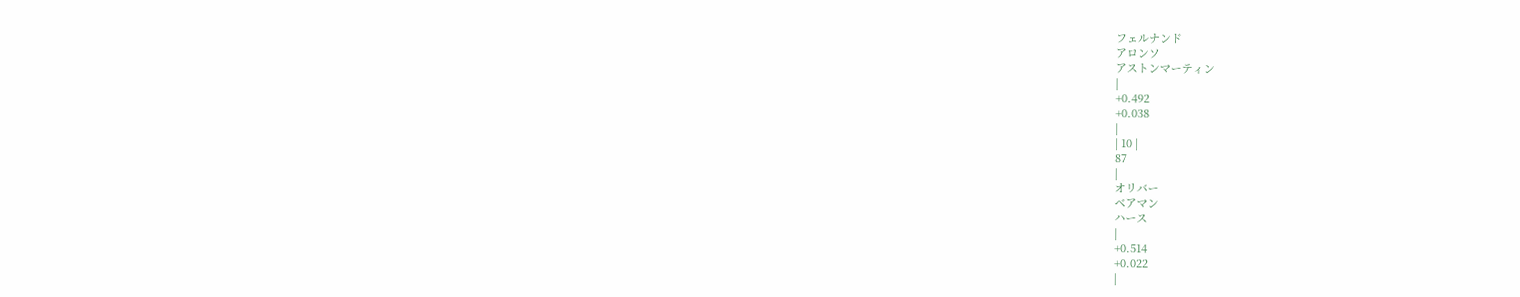フェルナンド
アロンソ
アストンマーティン
|
+0.492
+0.038
|
| 10 |
87
|
オリバー
ベアマン
ハース
|
+0.514
+0.022
|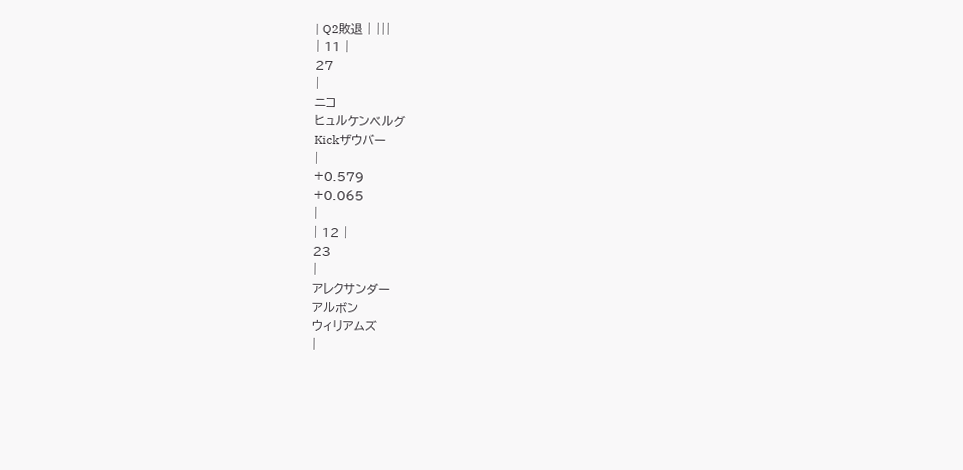| Q2敗退 | |||
| 11 |
27
|
ニコ
ヒュルケンベルグ
Kickザウバー
|
+0.579
+0.065
|
| 12 |
23
|
アレクサンダー
アルボン
ウィリアムズ
|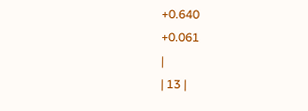+0.640
+0.061
|
| 13 |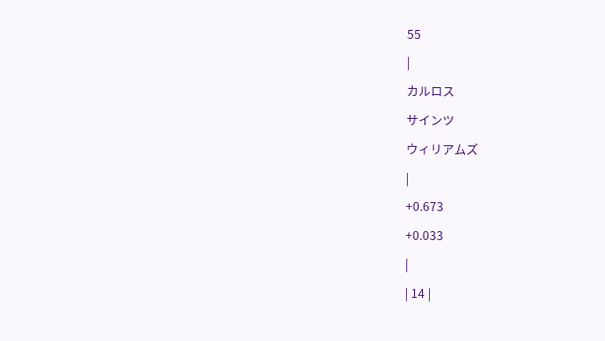55
|
カルロス
サインツ
ウィリアムズ
|
+0.673
+0.033
|
| 14 |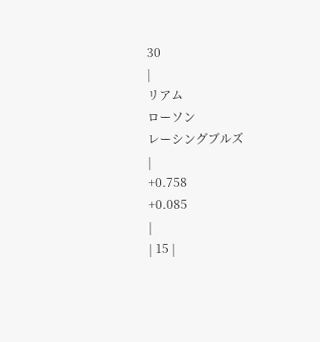30
|
リアム
ローソン
レーシングブルズ
|
+0.758
+0.085
|
| 15 |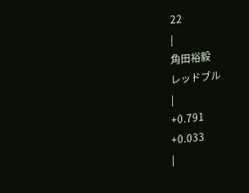22
|
角田裕毅
レッドブル
|
+0.791
+0.033
|